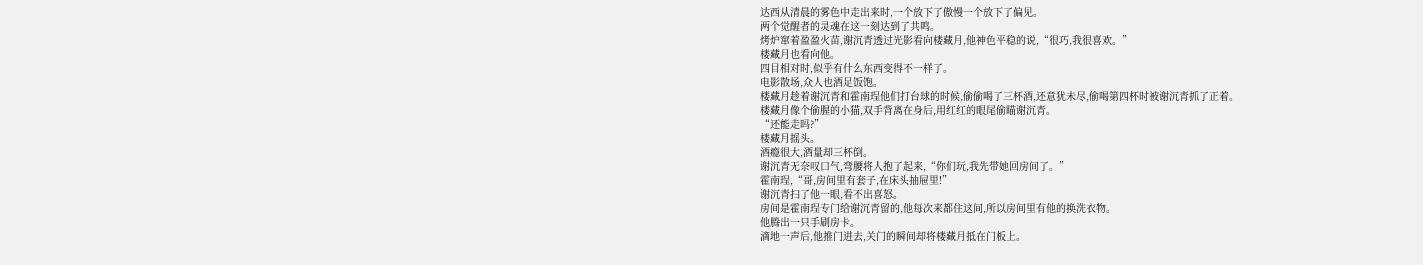达西从清晨的雾色中走出来时,一个放下了傲慢一个放下了偏见。
两个觉醒者的灵魂在这一刻达到了共鸣。
烤炉窜着盈盈火苗,谢沉青透过光影看向楼藏月,他神色平稳的说,“很巧,我很喜欢。”
楼藏月也看向他。
四目相对时,似乎有什么东西变得不一样了。
电影散场,众人也酒足饭饱。
楼藏月趁着谢沉青和霍南珵他们打台球的时候,偷偷喝了三杯酒,还意犹未尽,偷喝第四杯时被谢沉青抓了正着。
楼藏月像个偷腥的小猫,双手背离在身后,用红红的眼尾偷瞄谢沉青。
“还能走吗?”
楼藏月摇头。
酒瘾很大,酒量却三杯倒。
谢沉青无奈叹口气,弯腰将人抱了起来,“你们玩,我先带她回房间了。”
霍南珵,“哥,房间里有套子,在床头抽屉里!”
谢沉青扫了他一眼,看不出喜怒。
房间是霍南珵专门给谢沉青留的,他每次来都住这间,所以房间里有他的换洗衣物。
他腾出一只手刷房卡。
滴地一声后,他推门进去,关门的瞬间却将楼藏月抵在门板上。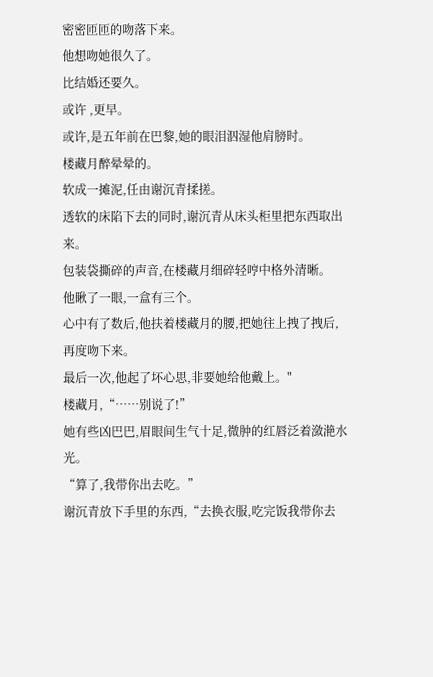密密匝匝的吻落下来。
他想吻她很久了。
比结婚还要久。
或许 ,更早。
或许,是五年前在巴黎,她的眼泪泅湿他肩膀时。
楼藏月醉晕晕的。
软成一摊泥,任由谢沉青揉搓。
透软的床陷下去的同时,谢沉青从床头柜里把东西取出来。
包装袋撕碎的声音,在楼藏月细碎轻哼中格外清晰。
他瞅了一眼,一盒有三个。
心中有了数后,他扶着楼藏月的腰,把她往上拽了拽后,再度吻下来。
最后一次,他起了坏心思,非要她给他戴上。"
楼藏月,“……别说了!”
她有些凶巴巴,眉眼间生气十足,微肿的红唇泛着潋滟水光。
“算了,我带你出去吃。”
谢沉青放下手里的东西,“去换衣服,吃完饭我带你去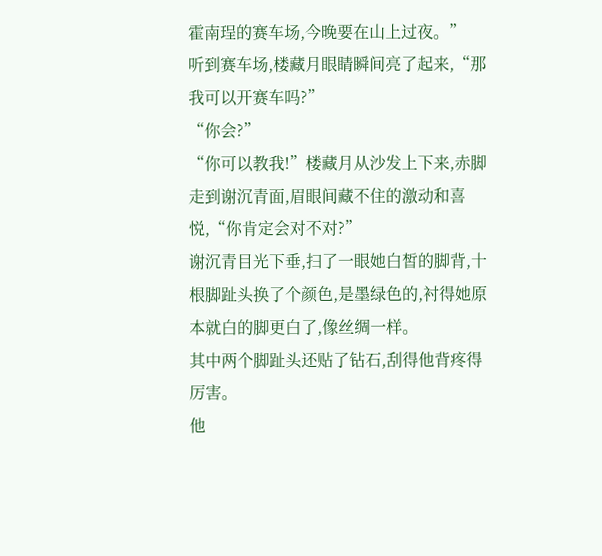霍南珵的赛车场,今晚要在山上过夜。”
听到赛车场,楼藏月眼睛瞬间亮了起来,“那我可以开赛车吗?”
“你会?”
“你可以教我!”楼藏月从沙发上下来,赤脚走到谢沉青面,眉眼间藏不住的激动和喜悦,“你肯定会对不对?”
谢沉青目光下垂,扫了一眼她白皙的脚背,十根脚趾头换了个颜色,是墨绿色的,衬得她原本就白的脚更白了,像丝绸一样。
其中两个脚趾头还贴了钻石,刮得他背疼得厉害。
他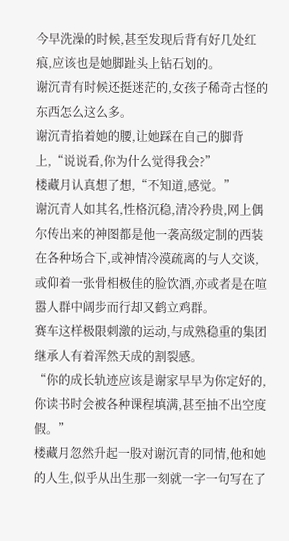今早洗澡的时候,甚至发现后背有好几处红痕,应该也是她脚趾头上钻石划的。
谢沉青有时候还挺迷茫的,女孩子稀奇古怪的东西怎么这么多。
谢沉青掐着她的腰,让她踩在自己的脚背上,“说说看,你为什么觉得我会?”
楼藏月认真想了想,“不知道,感觉。”
谢沉青人如其名,性格沉稳,清冷矜贵,网上偶尔传出来的神图都是他一袭高级定制的西装在各种场合下,或神情冷漠疏离的与人交谈,或仰着一张骨相极佳的脸饮酒,亦或者是在喧嚣人群中阔步而行却又鹤立鸡群。
赛车这样极限刺激的运动,与成熟稳重的集团继承人有着浑然天成的割裂感。
“你的成长轨迹应该是谢家早早为你定好的,你读书时会被各种课程填满,甚至抽不出空度假。”
楼藏月忽然升起一股对谢沉青的同情,他和她的人生,似乎从出生那一刻就一字一句写在了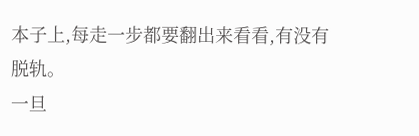本子上,每走一步都要翻出来看看,有没有脱轨。
一旦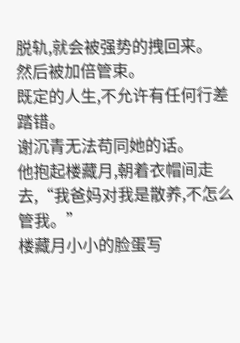脱轨,就会被强势的拽回来。
然后被加倍管束。
既定的人生,不允许有任何行差踏错。
谢沉青无法苟同她的话。
他抱起楼藏月,朝着衣帽间走去,“我爸妈对我是散养,不怎么管我。”
楼藏月小小的脸蛋写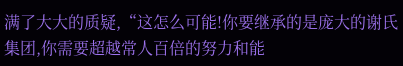满了大大的质疑,“这怎么可能!你要继承的是庞大的谢氏集团,你需要超越常人百倍的努力和能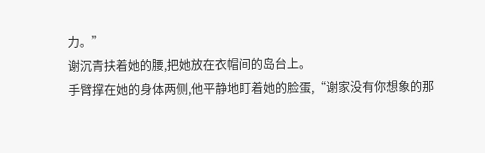力。”
谢沉青扶着她的腰,把她放在衣帽间的岛台上。
手臂撑在她的身体两侧,他平静地盯着她的脸蛋,“谢家没有你想象的那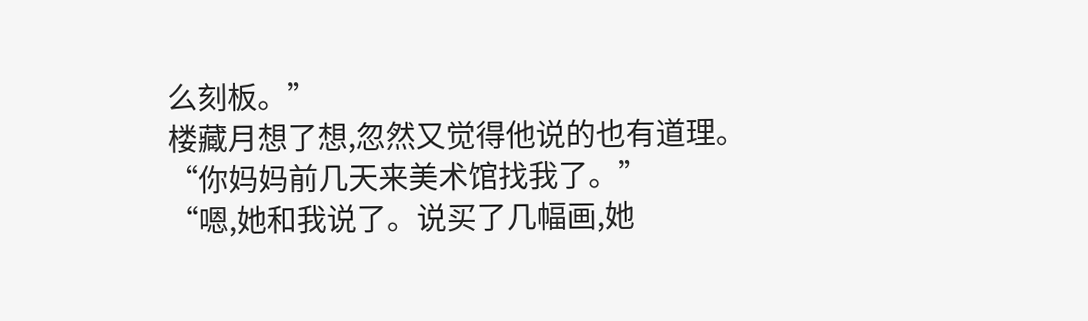么刻板。”
楼藏月想了想,忽然又觉得他说的也有道理。
“你妈妈前几天来美术馆找我了。”
“嗯,她和我说了。说买了几幅画,她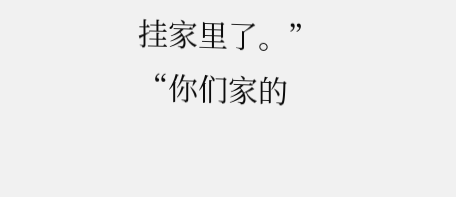挂家里了。”
“你们家的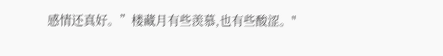感情还真好。”楼藏月有些羡慕,也有些酸涩。"